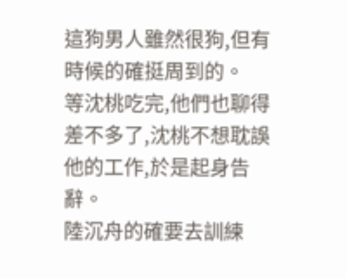這狗男人雖然很狗,但有時候的確挺周到的。
等沈桃吃完,他們也聊得差不多了,沈桃不想耽誤他的工作,於是起身告辭。
陸沉舟的確要去訓練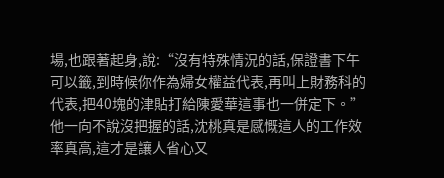場,也跟著起身,說:“沒有特殊情況的話,保證書下午可以籤,到時候你作為婦女權益代表,再叫上財務科的代表,把40塊的津貼打給陳愛華這事也一併定下。”
他一向不說沒把握的話,沈桃真是感慨這人的工作效率真高,這才是讓人省心又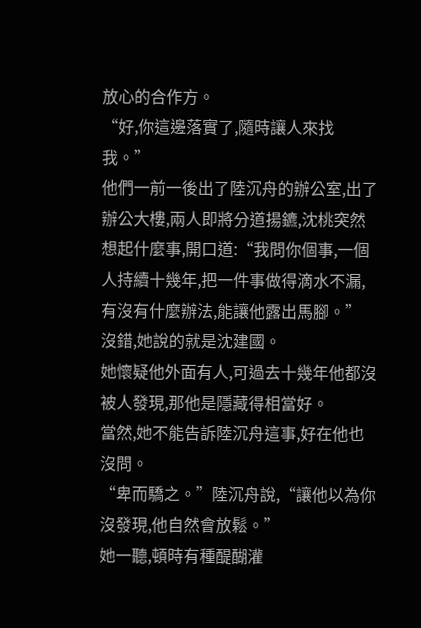放心的合作方。
“好,你這邊落實了,隨時讓人來找我。”
他們一前一後出了陸沉舟的辦公室,出了辦公大樓,兩人即將分道揚鑣,沈桃突然想起什麼事,開口道:“我問你個事,一個人持續十幾年,把一件事做得滴水不漏,有沒有什麼辦法,能讓他露出馬腳。”
沒錯,她說的就是沈建國。
她懷疑他外面有人,可過去十幾年他都沒被人發現,那他是隱藏得相當好。
當然,她不能告訴陸沉舟這事,好在他也沒問。
“卑而驕之。”陸沉舟說,“讓他以為你沒發現,他自然會放鬆。”
她一聽,頓時有種醍醐灌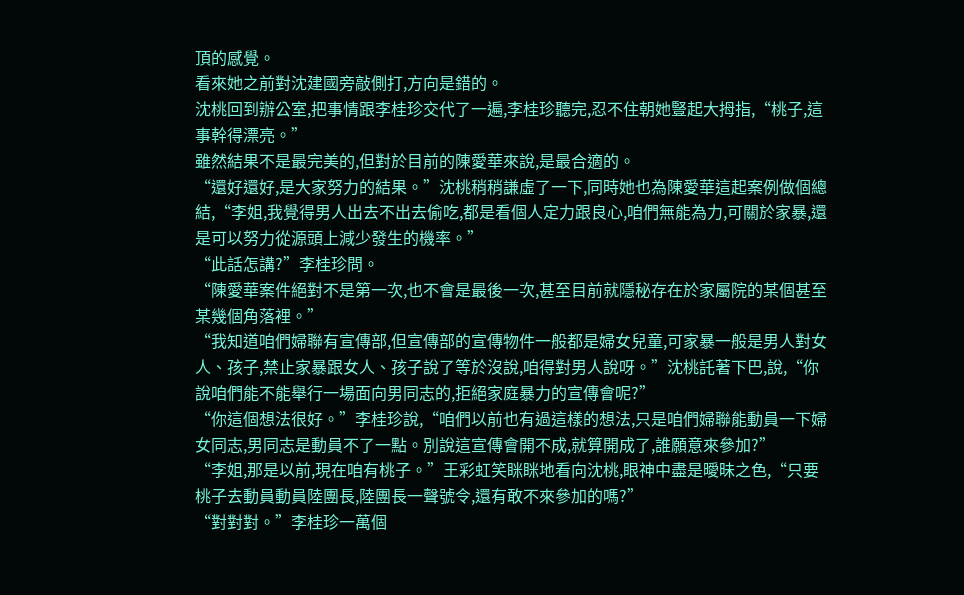頂的感覺。
看來她之前對沈建國旁敲側打,方向是錯的。
沈桃回到辦公室,把事情跟李桂珍交代了一遍,李桂珍聽完,忍不住朝她豎起大拇指,“桃子,這事幹得漂亮。”
雖然結果不是最完美的,但對於目前的陳愛華來說,是最合適的。
“還好還好,是大家努力的結果。”沈桃稍稍謙虛了一下,同時她也為陳愛華這起案例做個總結,“李姐,我覺得男人出去不出去偷吃,都是看個人定力跟良心,咱們無能為力,可關於家暴,還是可以努力從源頭上減少發生的機率。”
“此話怎講?”李桂珍問。
“陳愛華案件絕對不是第一次,也不會是最後一次,甚至目前就隱秘存在於家屬院的某個甚至某幾個角落裡。”
“我知道咱們婦聯有宣傳部,但宣傳部的宣傳物件一般都是婦女兒童,可家暴一般是男人對女人、孩子,禁止家暴跟女人、孩子說了等於沒說,咱得對男人說呀。”沈桃託著下巴,說,“你說咱們能不能舉行一場面向男同志的,拒絕家庭暴力的宣傳會呢?”
“你這個想法很好。”李桂珍說,“咱們以前也有過這樣的想法,只是咱們婦聯能動員一下婦女同志,男同志是動員不了一點。別說這宣傳會開不成,就算開成了,誰願意來參加?”
“李姐,那是以前,現在咱有桃子。”王彩虹笑眯眯地看向沈桃,眼神中盡是曖昧之色,“只要桃子去動員動員陸團長,陸團長一聲號令,還有敢不來參加的嗎?”
“對對對。”李桂珍一萬個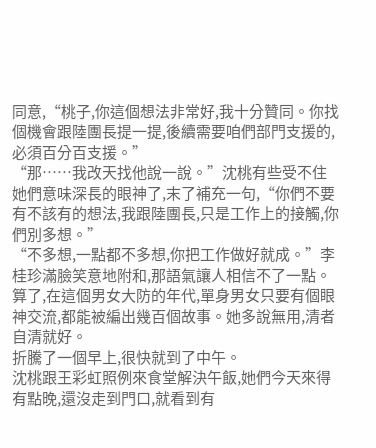同意,“桃子,你這個想法非常好,我十分贊同。你找個機會跟陸團長提一提,後續需要咱們部門支援的,必須百分百支援。”
“那……我改天找他說一說。”沈桃有些受不住她們意味深長的眼神了,末了補充一句,“你們不要有不該有的想法,我跟陸團長,只是工作上的接觸,你們別多想。”
“不多想,一點都不多想,你把工作做好就成。”李桂珍滿臉笑意地附和,那語氣讓人相信不了一點。
算了,在這個男女大防的年代,單身男女只要有個眼神交流,都能被編出幾百個故事。她多說無用,清者自清就好。
折騰了一個早上,很快就到了中午。
沈桃跟王彩虹照例來食堂解決午飯,她們今天來得有點晚,還沒走到門口,就看到有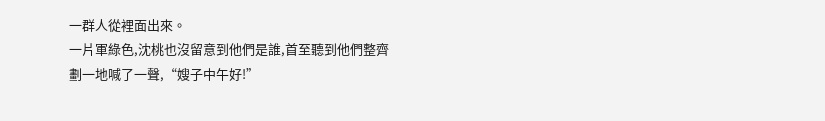一群人從裡面出來。
一片軍綠色,沈桃也沒留意到他們是誰,首至聽到他們整齊劃一地喊了一聲,“嫂子中午好!”